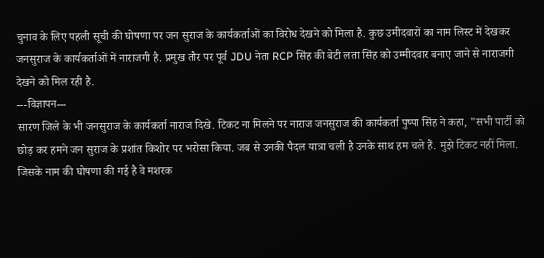चुनाव के लिए पहली सूची की घोषणा पर जन सुराज के कार्यकर्ताओं का विरोध देखने को मिला है. कुछ उमीदवारों का नाम लिस्ट में देखकर जनसुराज के कार्यकर्ताओं में नाराजगी है. प्रमुख तौर पर पूर्व JDU नेता RCP सिंह की बेटी लता सिंह को उम्मीदवार बनाए जाने से नाराजगी देखने को मिल रही है.
---विज्ञापन---
सारण जिले के भी जनसुराज के कार्यकर्ता नाराज दिखे. टिकट ना मिलने पर नाराज जनसुराज की कार्यकर्ता पुष्पा सिंह ने कहा, "सभी पार्टी को छोड़ कर हमने जन सुराज के प्रशांत किशोर पर भरोसा किया. जब से उनकी पैदल यात्रा चली है उनके साथ हम चले हैं. मुझे टिकट नहीं मिला. जिसके नाम की घोषणा की गई है वे मशरक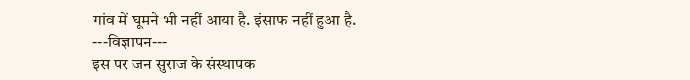गांव में घूमने भी नहीं आया है. इंसाफ नहीं हुआ है.
---विज्ञापन---
इस पर जन सुराज के संस्थापक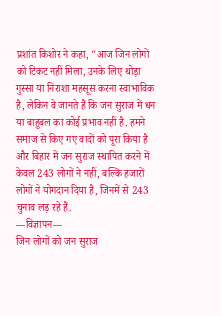प्रशांत किशोर ने कहा, "आज जिन लोगों को टिकट नहीं मिला, उनके लिए थोड़ा गुस्सा या निराशा महसूस करना स्वाभाविक है, लेकिन वे जानते हैं कि जन सुराज में धन या बाहुबल का कोई प्रभाव नहीं है. हमने समाज से किए गए वादों को पूरा किया है और बिहार में जन सुराज स्थापित करने में केवल 243 लोगों ने नहीं, बल्कि हजारों लोगों ने योगदान दिया है, जिनमें से 243 चुनाव लड़ रहे हैं.
---विज्ञापन---
जिन लोगों को जन सुराज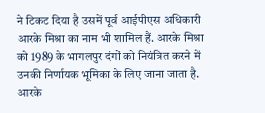ने टिकट दिया है उसमें पूर्व आईपीएस अधिकारी आरके मिश्रा का नाम भी शामिल हैं. आरके मिश्रा को 1989 के भागलपुर दंगों को नियंत्रित करने में उनकी निर्णायक भूमिका के लिए जाना जाता है. आरके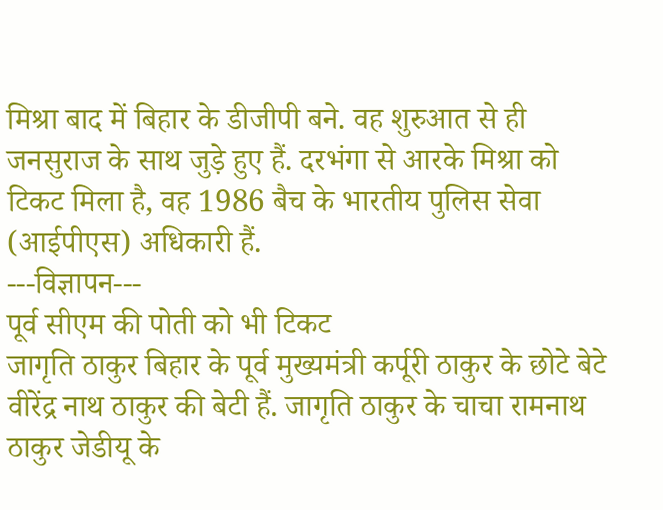मिश्रा बाद में बिहार के डीजीपी बने. वह शुरुआत से ही जनसुराज के साथ जुड़े हुए हैं. दरभंगा से आरके मिश्रा को टिकट मिला है, वह 1986 बैच के भारतीय पुलिस सेवा (आईपीएस) अधिकारी हैं.
---विज्ञापन---
पूर्व सीएम की पोती को भी टिकट
जागृति ठाकुर बिहार के पूर्व मुख्यमंत्री कर्पूरी ठाकुर के छोटे बेटे वीरेंद्र नाथ ठाकुर की बेटी हैं. जागृति ठाकुर के चाचा रामनाथ ठाकुर जेडीयू के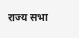राज्य सभा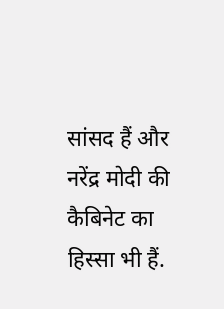सांसद हैं और नरेंद्र मोदी की कैबिनेट का हिस्सा भी हैं.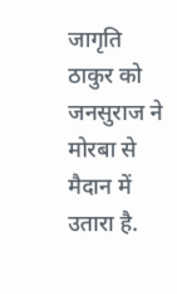जागृति ठाकुर को जनसुराज ने मोरबा से मैदान में उतारा है.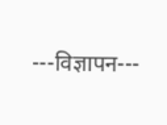---विज्ञापन---